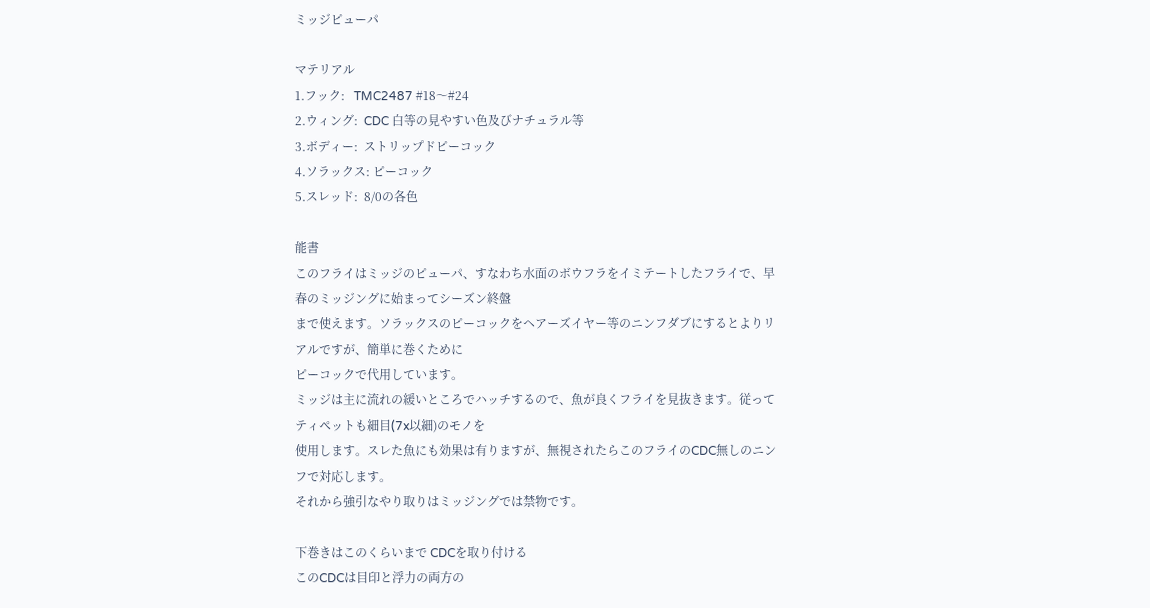ミッジピューパ

マテリアル
1.フック:   TMC2487 #18〜#24
2.ウィング:  CDC 白等の見やすい色及びナチュラル等
3.ボディー:  ストリップドピーコック
4.ソラックス: ピーコック
5.スレッド:  8/0の各色

能書
このフライはミッジのピューパ、すなわち水面のボウフラをイミテートしたフライで、早春のミッジングに始まってシーズン終盤
まで使えます。ソラックスのピーコックをヘアーズイヤー等のニンフダブにするとよりリアルですが、簡単に巻くために
ピーコックで代用しています。
ミッジは主に流れの緩いところでハッチするので、魚が良くフライを見抜きます。従ってティペットも細目(7x以細)のモノを
使用します。スレた魚にも効果は有りますが、無視されたらこのフライのCDC無しのニンフで対応します。
それから強引なやり取りはミッジングでは禁物です。

下巻きはこのくらいまで CDCを取り付ける
このCDCは目印と浮力の両方の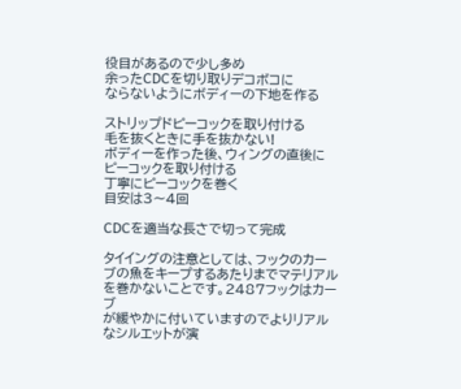役目があるので少し多め
余ったCDCを切り取りデコボコに
ならないようにボディーの下地を作る

ストリップドピーコックを取り付ける
毛を抜くときに手を抜かない!
ボディーを作った後、ウィングの直後に
ピーコックを取り付ける
丁寧にピーコックを巻く
目安は3〜4回

CDCを適当な長さで切って完成

タイイングの注意としては、フックのカーブの魚をキープするあたりまでマテリアルを巻かないことです。2487フックはカーブ
が緩やかに付いていますのでよりリアルなシルエットが演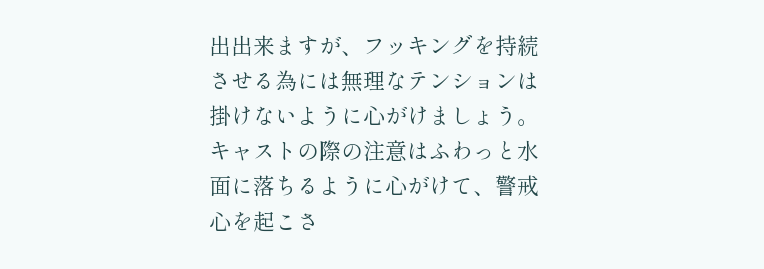出出来ますが、フッキングを持続させる為には無理なテンションは
掛けないように心がけましょう。キャストの際の注意はふわっと水面に落ちるように心がけて、警戒心を起こさ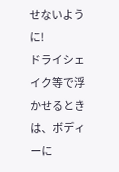せないように!
ドライシェイク等で浮かせるときは、ボディーに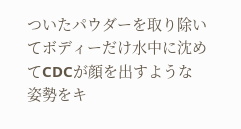ついたパウダーを取り除いてボディーだけ水中に沈めてCDCが顔を出すような
姿勢をキ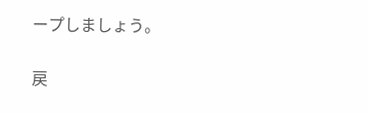ープしましょう。


戻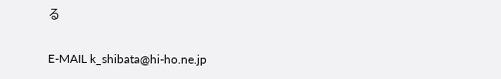る

E-MAIL k_shibata@hi-ho.ne.jp